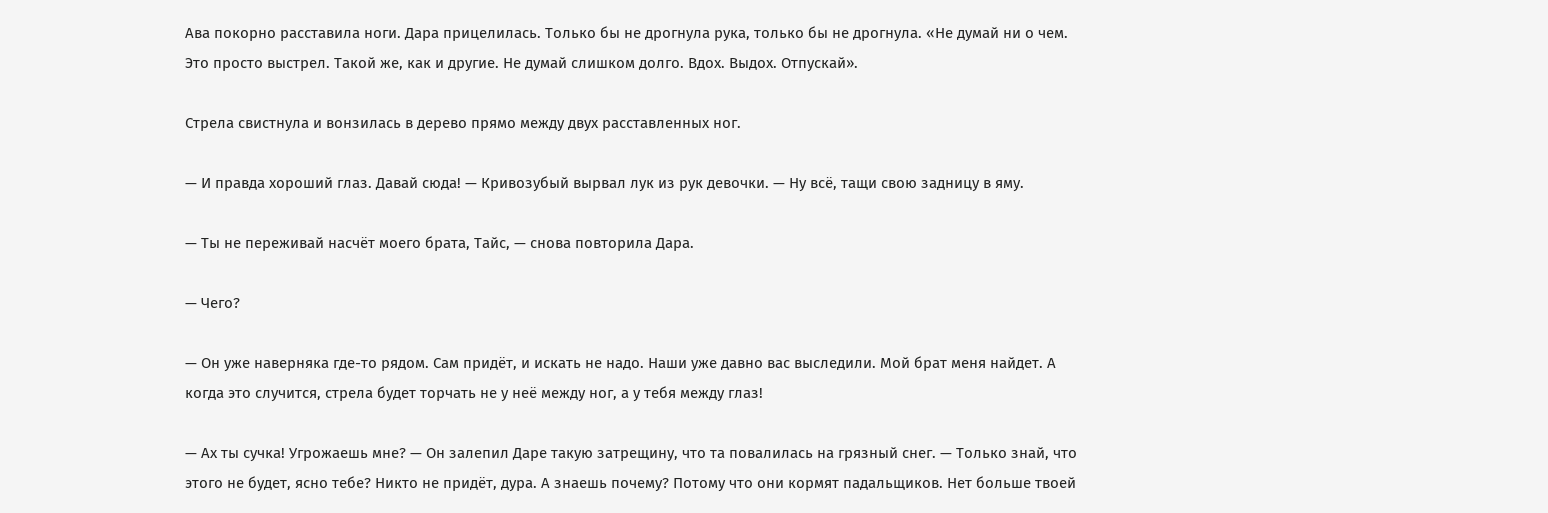Ава покорно расставила ноги. Дара прицелилась. Только бы не дрогнула рука, только бы не дрогнула. «Не думай ни о чем. Это просто выстрел. Такой же, как и другие. Не думай слишком долго. Вдох. Выдох. Отпускай».

Стрела свистнула и вонзилась в дерево прямо между двух расставленных ног.

— И правда хороший глаз. Давай сюда! — Кривозубый вырвал лук из рук девочки. — Ну всё, тащи свою задницу в яму.

— Ты не переживай насчёт моего брата, Тайс, — снова повторила Дара.

— Чего?

— Он уже наверняка где-то рядом. Сам придёт, и искать не надо. Наши уже давно вас выследили. Мой брат меня найдет. А когда это случится, стрела будет торчать не у неё между ног, а у тебя между глаз!

— Ах ты сучка! Угрожаешь мне? — Он залепил Даре такую затрещину, что та повалилась на грязный снег. — Только знай, что этого не будет, ясно тебе? Никто не придёт, дура. А знаешь почему? Потому что они кормят падальщиков. Нет больше твоей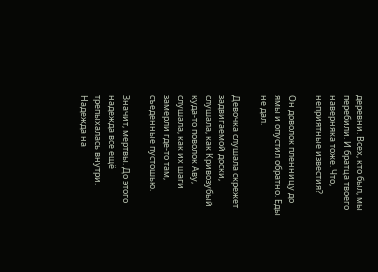деревни. Всех, кто был, мы перебили. И братца твоего наверняка тоже. Что, неприятные известия?

Он доволок пленницу до ямы и опустил обратно. Еды не дал.

Девочка слушала скрежет задвигаемой доски, слушала, как Кривозубый куда-то поволок Аву, слушала, как их шаги замерли где-то там, съеденные пустошью.

Значит, мертвы. До этого надежда все ещё трепыхалась внутри. Надежда на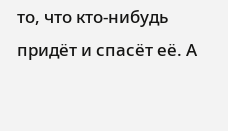то, что кто-нибудь придёт и спасёт её. А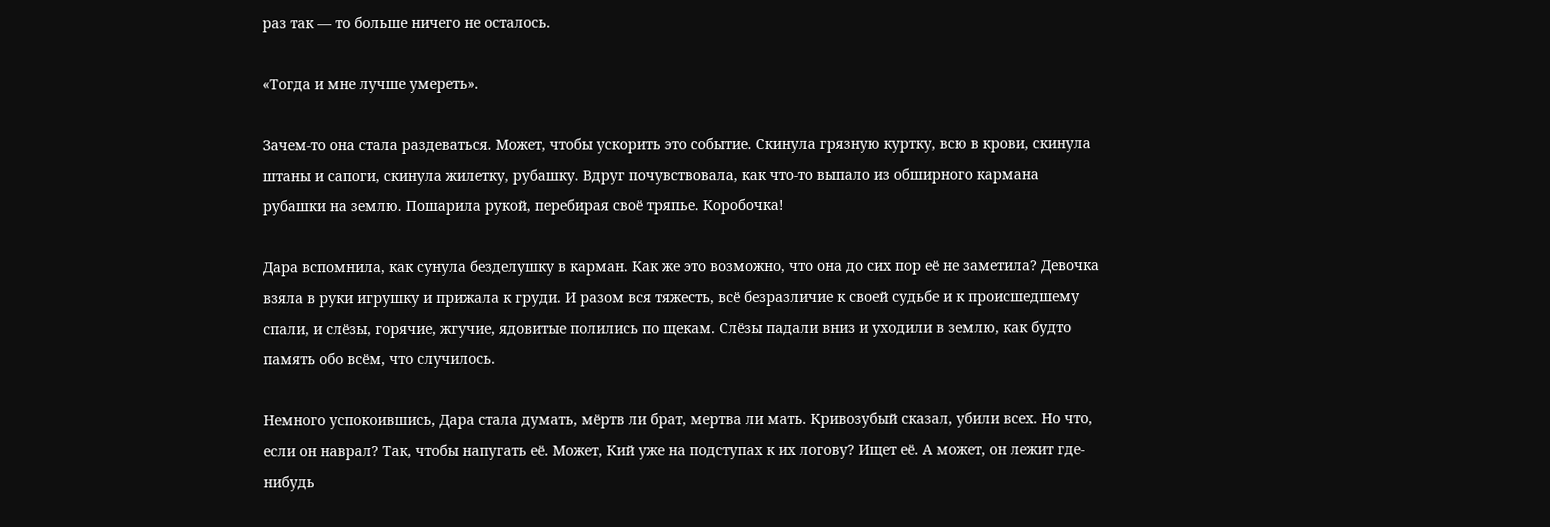раз так — то больше ничего не осталось.

«Тогда и мне лучше умереть».

Зачем-то она стала раздеваться. Может, чтобы ускорить это событие. Скинула грязную куртку, всю в крови, скинула штаны и сапоги, скинула жилетку, рубашку. Вдруг почувствовала, как что-то выпало из обширного кармана рубашки на землю. Пошарила рукой, перебирая своё тряпье. Коробочка!

Дара вспомнила, как сунула безделушку в карман. Как же это возможно, что она до сих пор её не заметила? Девочка взяла в руки игрушку и прижала к груди. И разом вся тяжесть, всё безразличие к своей судьбе и к происшедшему спали, и слёзы, горячие, жгучие, ядовитые полились по щекам. Слёзы падали вниз и уходили в землю, как будто память обо всём, что случилось.

Немного успокоившись, Дара стала думать, мёртв ли брат, мертва ли мать. Кривозубый сказал, убили всех. Но что, если он наврал? Так, чтобы напугать её. Может, Кий уже на подступах к их логову? Ищет её. А может, он лежит где-нибудь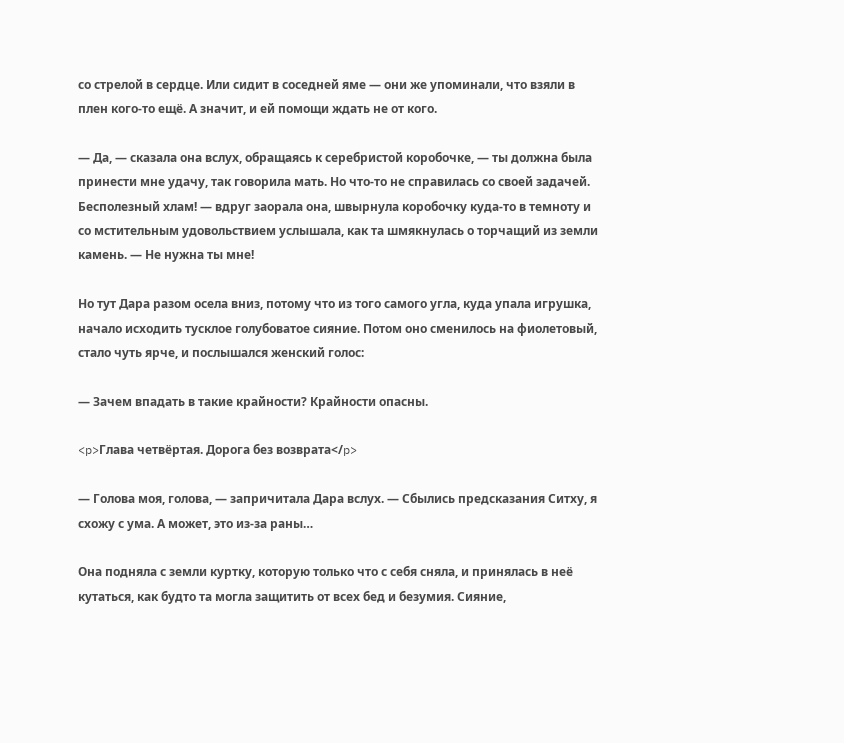со стрелой в сердце. Или сидит в соседней яме — они же упоминали, что взяли в плен кого-то ещё. А значит, и ей помощи ждать не от кого.

— Да, — сказала она вслух, обращаясь к серебристой коробочке, — ты должна была принести мне удачу, так говорила мать. Но что-то не справилась со своей задачей. Бесполезный хлам! — вдруг заорала она, швырнула коробочку куда-то в темноту и со мстительным удовольствием услышала, как та шмякнулась о торчащий из земли камень. — Не нужна ты мне!

Но тут Дара разом осела вниз, потому что из того самого угла, куда упала игрушка, начало исходить тусклое голубоватое сияние. Потом оно сменилось на фиолетовый, стало чуть ярче, и послышался женский голос:

— Зачем впадать в такие крайности? Крайности опасны.

<p>Глава четвёртая. Дорога без возврата</p>

— Голова моя, голова, — запричитала Дара вслух. — Сбылись предсказания Ситху, я схожу с ума. А может, это из-за раны…

Она подняла с земли куртку, которую только что с себя сняла, и принялась в неё кутаться, как будто та могла защитить от всех бед и безумия. Сияние,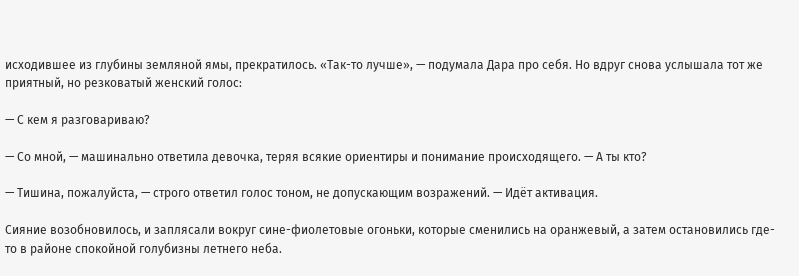исходившее из глубины земляной ямы, прекратилось. «Так-то лучше», — подумала Дара про себя. Но вдруг снова услышала тот же приятный, но резковатый женский голос:

— С кем я разговариваю?

— Со мной, — машинально ответила девочка, теряя всякие ориентиры и понимание происходящего. — А ты кто?

— Тишина, пожалуйста, — строго ответил голос тоном, не допускающим возражений. — Идёт активация.

Сияние возобновилось, и заплясали вокруг сине-фиолетовые огоньки, которые сменились на оранжевый, а затем остановились где-то в районе спокойной голубизны летнего неба.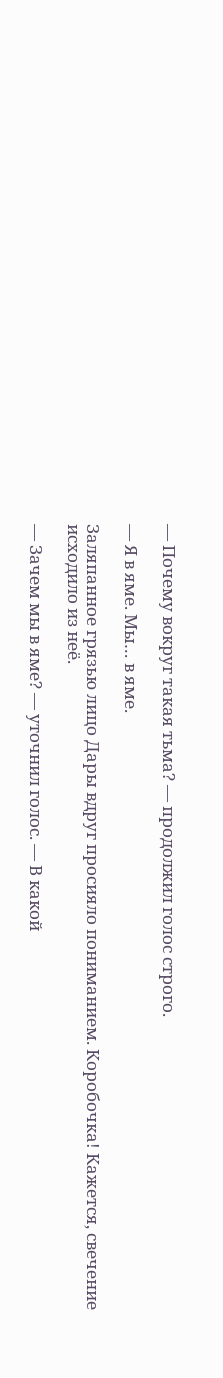— Почему вокруг такая тьма? — продолжил голос строго.

— Я в яме. Мы… в яме.

Заляпанное грязью лицо Дары вдруг просияло пониманием. Коробочка! Кажется, свечение исходило из неё.

— Зачем мы в яме? — уточнил голос. — В какой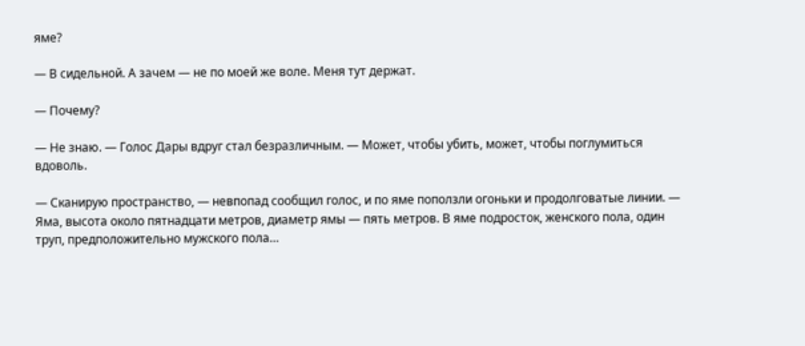яме?

— В сидельной. А зачем — не по моей же воле. Меня тут держат.

— Почему?

— Не знаю. — Голос Дары вдруг стал безразличным. — Может, чтобы убить, может, чтобы поглумиться вдоволь.

— Сканирую пространство, — невпопад сообщил голос, и по яме поползли огоньки и продолговатые линии. — Яма, высота около пятнадцати метров, диаметр ямы — пять метров. В яме подросток, женского пола, один труп, предположительно мужского пола…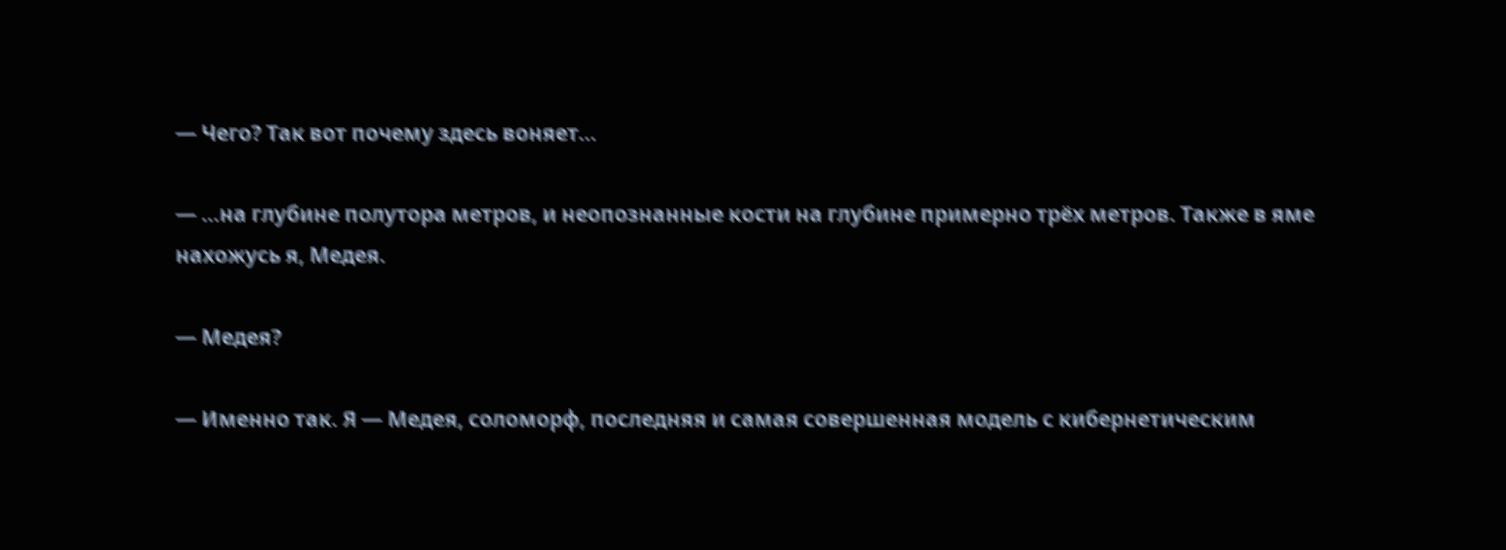— Чего? Так вот почему здесь воняет…

— …на глубине полутора метров, и неопознанные кости на глубине примерно трёх метров. Также в яме нахожусь я, Медея.

— Медея?

— Именно так. Я — Медея, соломорф, последняя и самая совершенная модель с кибернетическим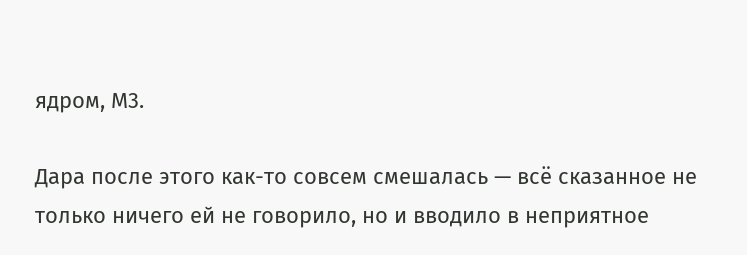ядром, М3.

Дара после этого как-то совсем смешалась — всё сказанное не только ничего ей не говорило, но и вводило в неприятное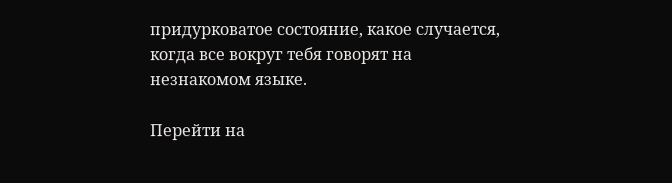придурковатое состояние, какое случается, когда все вокруг тебя говорят на незнакомом языке.

Перейти на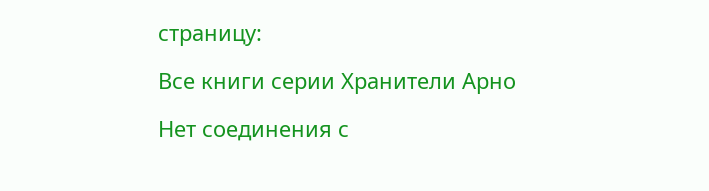страницу:

Все книги серии Хранители Арно

Нет соединения с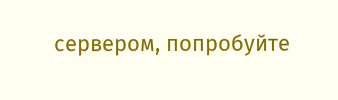сервером, попробуйте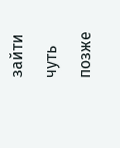зайти чуть позже